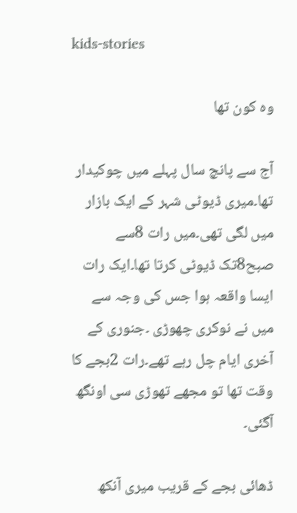kids-stories

وہ کون تھا

آج سے پانچ سال پہلے میں چوکیدار تھا۔میری ڈیوٹی شہر کے ایک بازار میں لگی تھی۔میں رات 8سے صبح8تک ڈیوٹی کرتا تھا۔ایک رات ایسا واقعہ ہوا جس کی وجہ سے میں نے نوکری چھوڑی ۔جنوری کے آخری ایام چل رہے تھے۔رات 2بجے کا وقت تھا تو مجھے تھوڑی سی اونگھ آگئی۔

ڈھائی بجے کے قریب میری آنکھ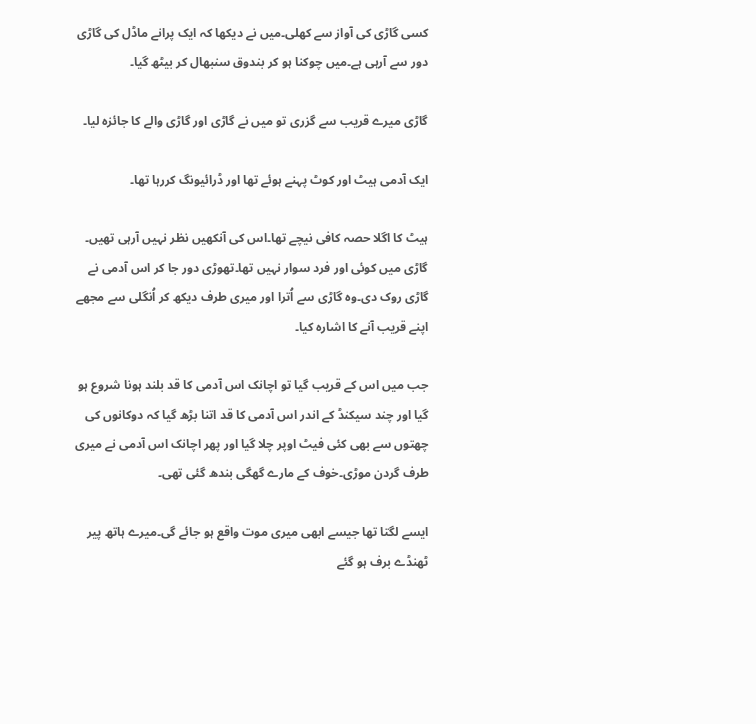کسی گاڑی کی آواز سے کھلی۔میں نے دیکھا کہ ایک پرانے ماڈل کی گاڑی دور سے آرہی ہے۔میں چوکنا ہو کر بندوق سنبھال کر بیٹھ گیا۔

گاڑی میرے قریب سے گزری تو میں نے گاڑی اور گاڑی والے کا جائزہ لیا۔

ایک آدمی ہیٹ اور کوٹ پہنے ہوئے تھا اور ڈرائیونگ کررہا تھا۔

ہیٹ کا اگلا حصہ کافی نیچے تھا۔اس کی آنکھیں نظر نہیں آرہی تھیں۔ گاڑی میں کوئی اور فرد سوار نہیں تھا۔تھوڑی دور جا کر اس آدمی نے گاڑی روک دی۔وہ گاڑی سے اُترا اور میری طرف دیکھ کر اُنگلی سے مجھے اپنے قریب آنے کا اشارہ کیا۔

جب میں اس کے قریب گیا تو اچانک اس آدمی کا قد بلند ہونا شروع ہو گیا اور چند سیکنڈ کے اندر اس آدمی کا قد اتنا بڑھ گیا کہ دوکانوں کی چھتوں سے بھی کئی فیٹ اوپر چلا گیا اور پھر اچانک اس آدمی نے میری طرف گردن موڑی۔خوف کے مارے گھگی بندھ گئی تھی۔

ایسے لگتا تھا جیسے ابھی میری موت واقع ہو جائے گی۔میرے ہاتھ پیر ٹھنڈے برف ہو گئے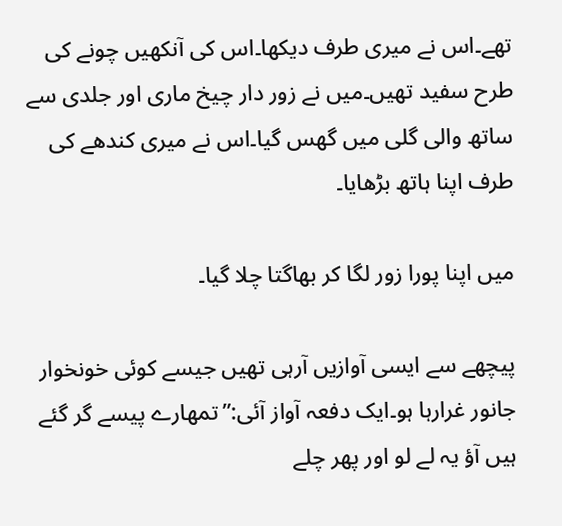تھے۔اس نے میری طرف دیکھا۔اس کی آنکھیں چونے کی طرح سفید تھیں۔میں نے زور دار چیخ ماری اور جلدی سے ساتھ والی گلی میں گھس گیا۔اس نے میری کندھے کی طرف اپنا ہاتھ بڑھایا۔

میں اپنا پورا زور لگا کر بھاگتا چلا گیا۔

پیچھے سے ایسی آوازیں آرہی تھیں جیسے کوئی خونخوار جانور غرارہا ہو۔ایک دفعہ آواز آئی:”تمھارے پیسے گر گئے ہیں آؤ یہ لے لو اور پھر چلے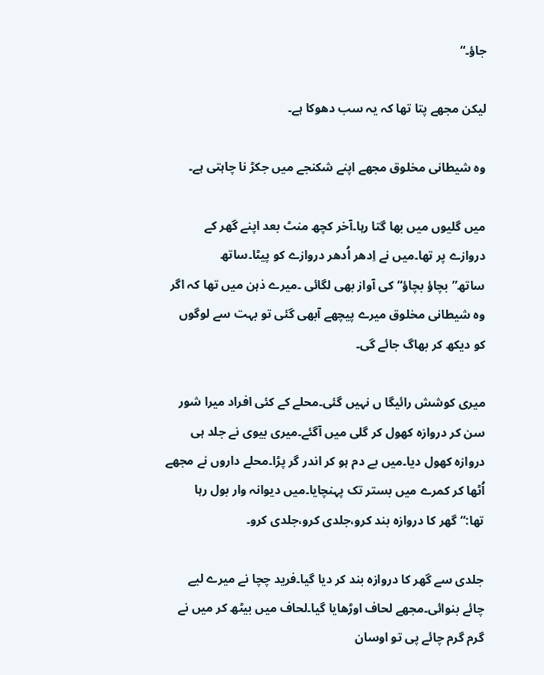جاؤ۔“

لیکن مجھے پتا تھا کہ یہ سب دھوکا ہے۔

وہ شیطانی مخلوق مجھے اپنے شکنجے میں جکڑ نا چاہتی ہے۔

میں گلیوں میں بھا گتا رہا۔آخر کچھ منٹ بعد اپنے گھر کے دروازے پر تھا۔میں نے اِدھر اُدھر دروازے کو پیٹا۔ساتھ ساتھ”بچاؤ بچاؤ“کی آواز بھی لگائی ۔میرے ذہن میں تھا کہ اگر وہ شیطانی مخلوق میرے پیچھے آبھی گئی تو بہت سے لوگوں کو دیکھ کر بھاگ جائے گی۔

میری کوشش رائیگا ں نہیں گئی۔محلے کے کئی افراد میرا شور سن کر دروازہ کھول کر گلی میں آگئے۔میری بیوی نے جلد ہی دروازہ کھول دیا۔میں بے دم ہو کر اندر گر پڑا۔محلے داروں نے مجھے اُٹھا کر کمرے میں بستر تک پہنچایا۔میں دیوانہ وار بول رہا تھا:“گھر کا دروازہ بند کرو،جلدی کرو،جلدی کرو۔

جلدی سے گھر کا دروازہ بند کر دیا گیا۔فرید چچا نے میرے لیے چائے بنوائی۔مجھے لحاف اوڑھایا گیا۔لحاف میں بیٹھ کر میں نے گرم گرم چائے پی تو اوسان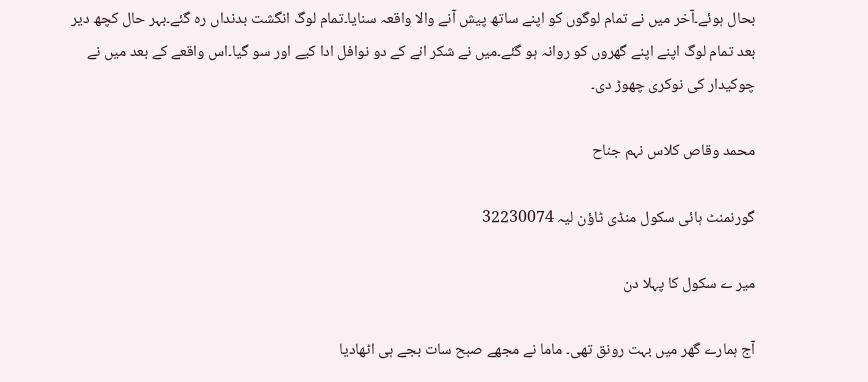بحال ہوئے۔آخر میں نے تمام لوگوں کو اپنے ساتھ پیش آنے والا واقعہ سنایا۔تمام لوگ انگشت بدنداں رہ گئے۔بہر حال کچھ دیر بعد تمام لوگ اپنے اپنے گھروں کو روانہ ہو گئے۔میں نے شکر انے کے دو نوافل ادا کیے اور سو گیا۔اس واقعے کے بعد میں نے چوکیدار کی نوکری چھوڑ دی۔

محمد وقاص کلاس نہم جناح

گورنمنٹ ہائی سکول منڈی ٹاؤن لیہ 32230074

میر ے سکول کا پہلا دن

آج ہمارے گھر میں بہت رونق تھی۔ ماما نے مجھے صبح سات بجے ہی اٹھادیا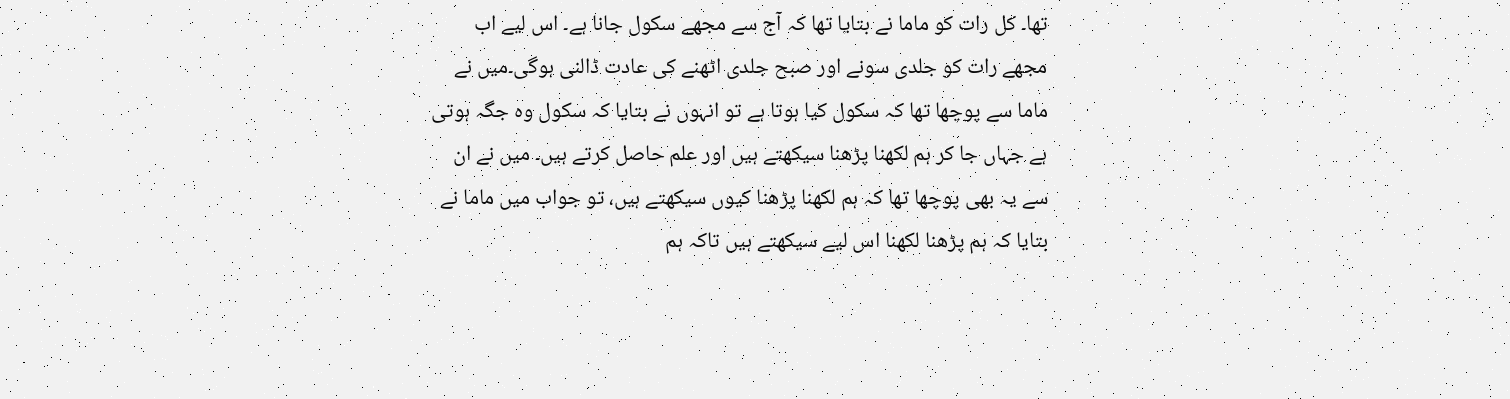تھا۔ کل رات کو ماما نے بتایا تھا کہ آج سے مجھے سکول جانا ہے۔ اس لیے اب مجھے رات کو جلدی سونے اور صبح جلدی اٹھنے کی عادت ڈالنی ہوگی۔میں نے ماما سے پوچھا تھا کہ سکول کیا ہوتا ہے تو انہوں نے بتایا کہ سکول وہ جگہ ہوتی ہے جہاں جا کر ہم لکھنا پڑھنا سیکھتے ہیں اور علم حاصل کرتے ہیں۔ میں نے ان سے یہ بھی پوچھا تھا کہ ہم لکھنا پڑھنا کیوں سیکھتے ہیں، تو جواب میں ماما نے بتایا کہ ہم پڑھنا لکھنا اس لیے سیکھتے ہیں تاکہ ہم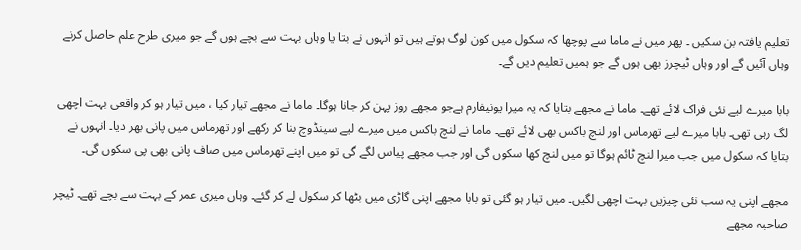تعلیم یافتہ بن سکیں ۔ پھر میں نے ماما سے پوچھا کہ سکول میں کون لوگ ہوتے ہیں تو انہوں نے بتا یا وہاں بہت سے بچے ہوں گے جو میری طرح علم حاصل کرنے وہاں آئیں گے اور وہاں ٹیچرز بھی ہوں گے جو ہمیں تعلیم دیں گے۔

بابا میرے لیے نئی فراک لائے تھے۔ ماما نے مجھے بتایا کہ یہ میرا یونیفارم ہےجو مجھے روز پہن کر جانا ہوگا۔ ماما نے مجھے تیار کیا ، میں تیار ہو کر واقعی بہت اچھی لگ رہی تھی۔ بابا میرے لیے تھرماس اور لنچ باکس بھی لائے تھے۔ ماما نے لنچ باکس میں میرے لیے سینڈوچ بنا کر رکھے اور تھرماس میں پانی بھر دیا۔ انہوں نے بتایا کہ سکول میں جب میرا لنچ ٹائم ہوگا تو میں لنچ کھا سکوں گی اور جب مجھے پیاس لگے گی تو میں اپنے تھرماس میں صاف پانی بھی پی سکوں گی۔

مجھے اپنی یہ سب نئی چیزیں بہت اچھی لگیں۔ میں تیار ہو گئی تو بابا مجھے اپنی گاڑی میں بٹھا کر سکول لے کر گئے۔ وہاں میری عمر کے بہت سے بچے تھے۔ ٹیچر صاحبہ مجھے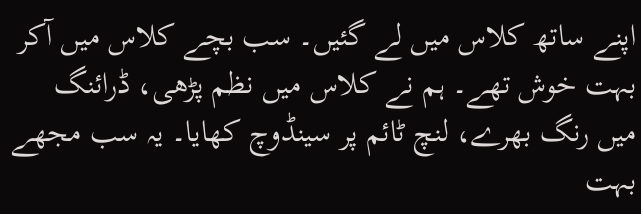اپنے ساتھ کلاس میں لے گئیں۔ سب بچے کلاس میں آکر بہت خوش تھے۔ ہم نے کلاس میں نظم پڑھی، ڈرائنگ میں رنگ بھرے، لنچ ٹائم پر سینڈوچ کھایا۔ یہ سب مجھے بہت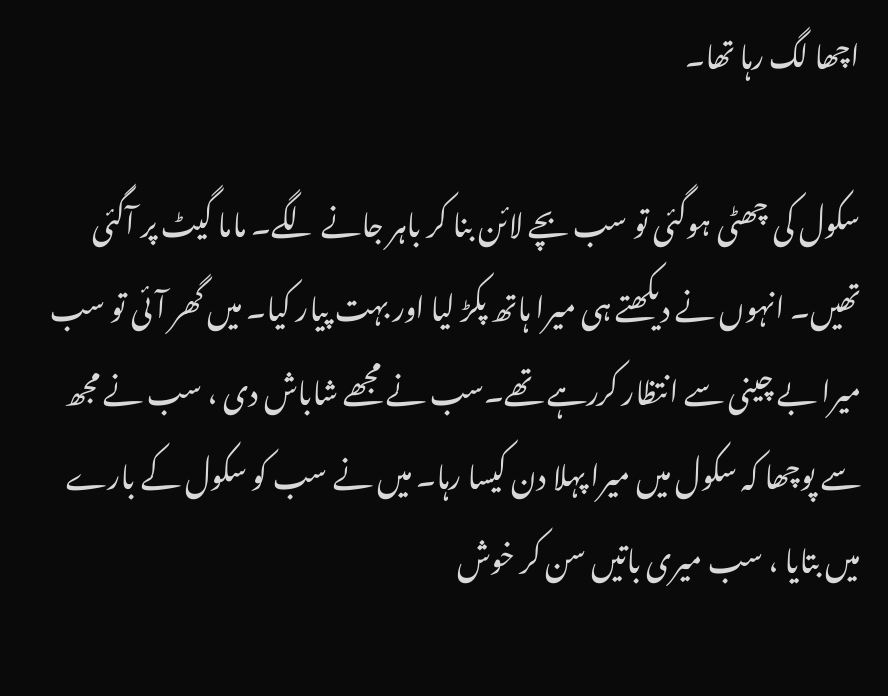اچھا لگ رہا تھا۔

سکول کی چھٹی ہوگئی تو سب بچے لائن بنا کر باہر جانے لگے۔ ماما گیٹ پر آگئی تھیں۔ انہوں نے دیکھتے ہی میرا ہاتھ پکڑ لیا اور بہت پیار کیا۔ میں گھر آئی تو سب میرا بے چینی سے انتظار کررہے تھے۔سب نے مجھے شاباش دی ، سب نے مجھ سے پوچھا کہ سکول میں میرا پہلا دن کیسا رہا۔ میں نے سب کو سکول کے بارے میں بتایا ، سب میری باتیں سن کر خوش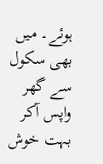ہوئے۔ میں بھی سکول سے گھر واپس آکر بہت خوش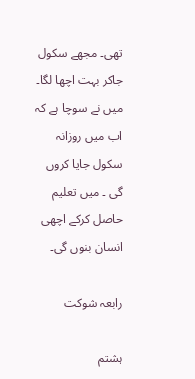تھی۔ مجھے سکول جاکر بہت اچھا لگا۔ میں نے سوچا ہے کہ اب میں روزانہ سکول جایا کروں گی ۔ میں تعلیم حاصل کرکے اچھی انسان بنوں گی۔

رابعہ شوکت

ہشتم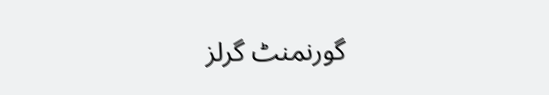گورنمنٹ گرلز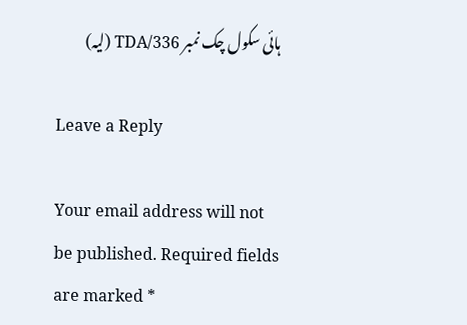ہائی سکول چک نمبر 336/TDA (لیہ)

Leave a Reply

Your email address will not be published. Required fields are marked *